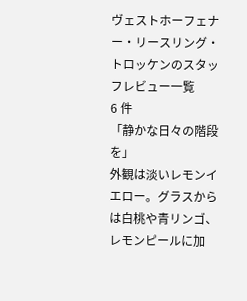ヴェストホーフェナー・リースリング・トロッケンのスタッフレビュー一覧
6 件
「静かな日々の階段を」
外観は淡いレモンイエロー。グラスからは白桃や青リンゴ、レモンピールに加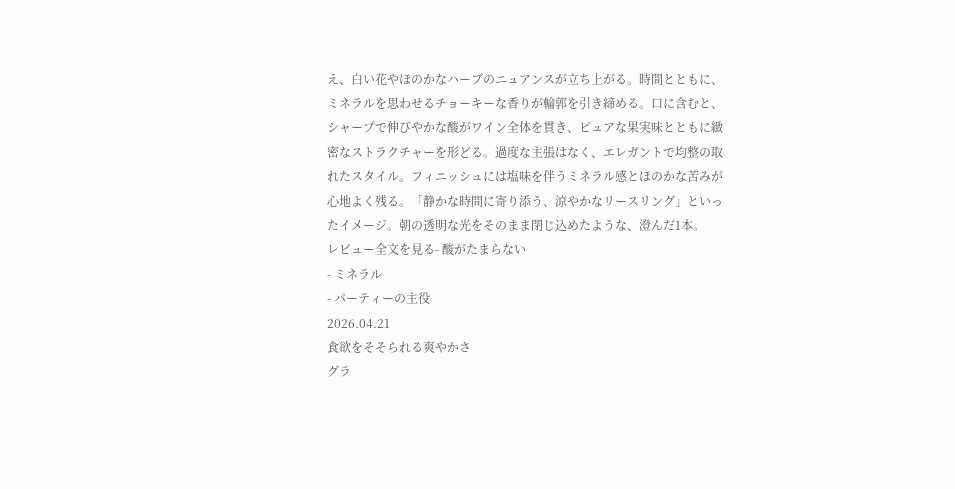え、白い花やほのかなハーブのニュアンスが立ち上がる。時間とともに、ミネラルを思わせるチョーキーな香りが輪郭を引き締める。口に含むと、シャープで伸びやかな酸がワイン全体を貫き、ピュアな果実味とともに緻密なストラクチャーを形どる。過度な主張はなく、エレガントで均整の取れたスタイル。フィニッシュには塩味を伴うミネラル感とほのかな苦みが心地よく残る。「静かな時間に寄り添う、涼やかなリースリング」といったイメージ。朝の透明な光をそのまま閉じ込めたような、澄んだ1本。
レビュー全文を見る- 酸がたまらない
- ミネラル
- パーティーの主役
2026.04.21
食欲をそそられる爽やかさ
グラ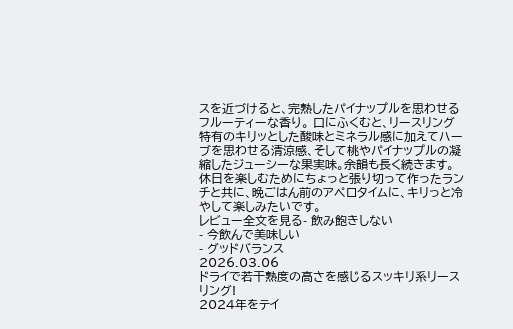スを近づけると、完熟したパイナップルを思わせるフルーティーな香り。 口にふくむと、リースリング特有のキリッとした酸味とミネラル感に加えてハーブを思わせる清涼感、そして桃やパイナップルの凝縮したジューシーな果実味。余韻も長く続きます。 休日を楽しむためにちょっと張り切って作ったランチと共に、晩ごはん前のアペロタイムに、キリっと冷やして楽しみたいです。
レビュー全文を見る- 飲み飽きしない
- 今飲んで美味しい
- グッドバランス
2026.03.06
ドライで若干熟度の高さを感じるスッキリ系リースリング!
2024年をテイ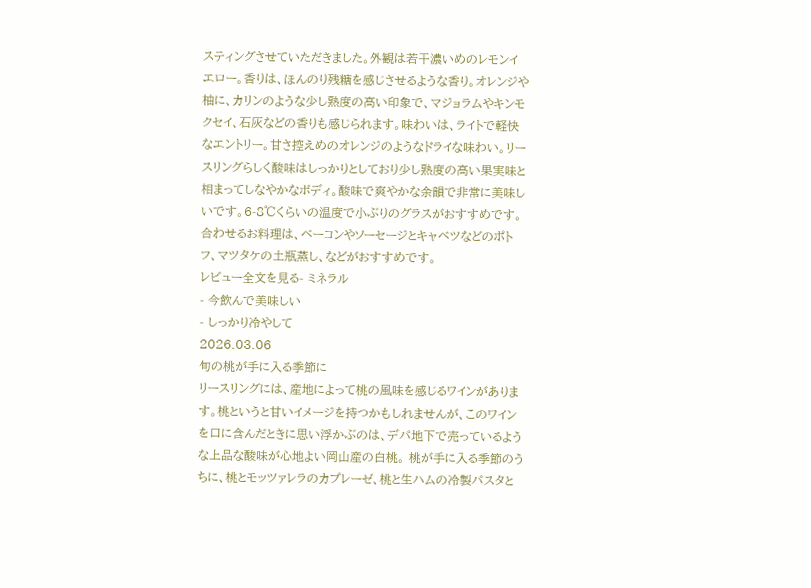スティングさせていただきました。外観は若干濃いめのレモンイエロー。香りは、ほんのり残糖を感じさせるような香り。オレンジや柚に、カリンのような少し熟度の高い印象で、マジョラムやキンモクセイ、石灰などの香りも感じられます。味わいは、ライトで軽快なエントリー。甘さ控えめのオレンジのようなドライな味わい。リースリングらしく酸味はしっかりとしており少し熟度の高い果実味と相まってしなやかなボディ。酸味で爽やかな余韻で非常に美味しいです。6-8℃くらいの温度で小ぶりのグラスがおすすめです。合わせるお料理は、ベーコンやソーセージとキャベツなどのポトフ、マツタケの土瓶蒸し、などがおすすめです。
レビュー全文を見る- ミネラル
- 今飲んで美味しい
- しっかり冷やして
2026.03.06
旬の桃が手に入る季節に
リースリングには、産地によって桃の風味を感じるワインがあります。桃というと甘いイメージを持つかもしれませんが、このワインを口に含んだときに思い浮かぶのは、デパ地下で売っているような上品な酸味が心地よい岡山産の白桃。 桃が手に入る季節のうちに、桃とモッツァレラのカプレーゼ、桃と生ハムの冷製パスタと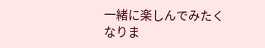一緒に楽しんでみたくなりま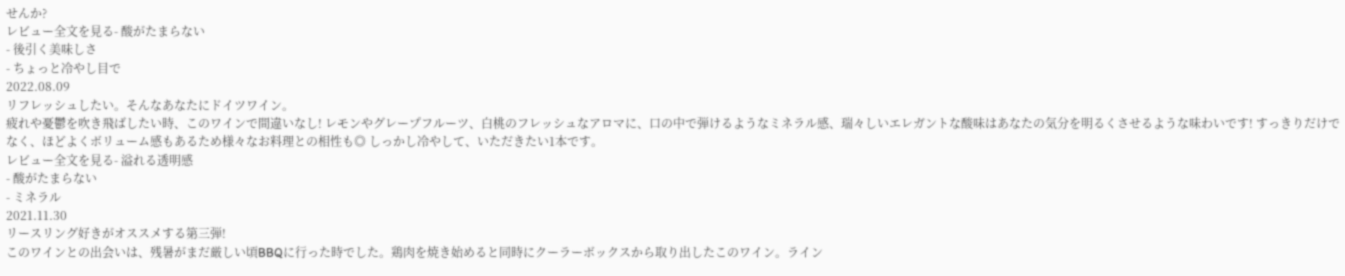せんか?
レビュー全文を見る- 酸がたまらない
- 後引く美味しさ
- ちょっと冷やし目で
2022.08.09
リフレッシュしたい。そんなあなたにドイツワイン。
疲れや憂鬱を吹き飛ばしたい時、このワインで間違いなし! レモンやグレープフルーツ、白桃のフレッシュなアロマに、口の中で弾けるようなミネラル感、瑞々しいエレガントな酸味はあなたの気分を明るくさせるような味わいです! すっきりだけでなく、ほどよくボリューム感もあるため様々なお料理との相性も◎ しっかし冷やして、いただきたい1本です。
レビュー全文を見る- 溢れる透明感
- 酸がたまらない
- ミネラル
2021.11.30
リースリング好きがオススメする第三弾!
このワインとの出会いは、残暑がまだ厳しい頃BBQに行った時でした。鶏肉を焼き始めると同時にクーラーボックスから取り出したこのワイン。ライン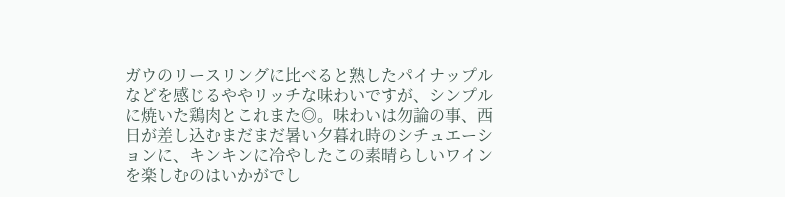ガウのリースリングに比べると熟したパイナップルなどを感じるややリッチな味わいですが、シンプルに焼いた鶏肉とこれまた◎。味わいは勿論の事、西日が差し込むまだまだ暑い夕暮れ時のシチュエーションに、キンキンに冷やしたこの素晴らしいワインを楽しむのはいかがでし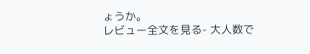ょうか。
レビュー全文を見る- 大人数で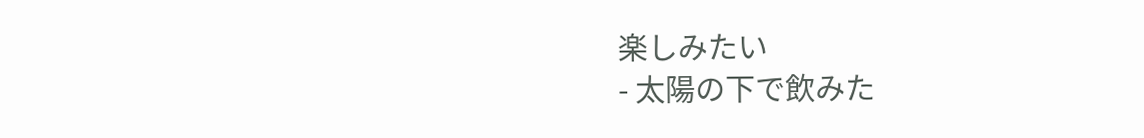楽しみたい
- 太陽の下で飲みた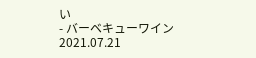い
- バーベキューワイン
2021.07.21